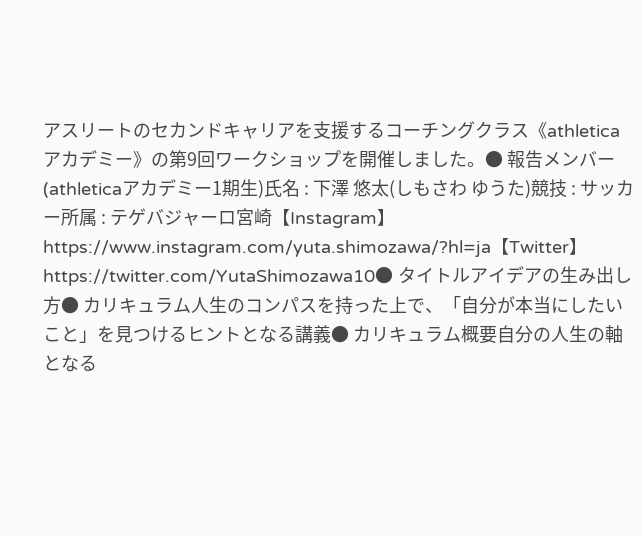アスリートのセカンドキャリアを支援するコーチングクラス《athleticaアカデミー》の第9回ワークショップを開催しました。● 報告メンバー(athleticaアカデミー1期生)氏名 : 下澤 悠太(しもさわ ゆうた)競技 : サッカー所属 : テゲバジャーロ宮崎【Instagram】https://www.instagram.com/yuta.shimozawa/?hl=ja【Twitter】https://twitter.com/YutaShimozawa10● タイトルアイデアの生み出し方● カリキュラム人生のコンパスを持った上で、「自分が本当にしたいこと」を見つけるヒントとなる講義● カリキュラム概要自分の人生の軸となる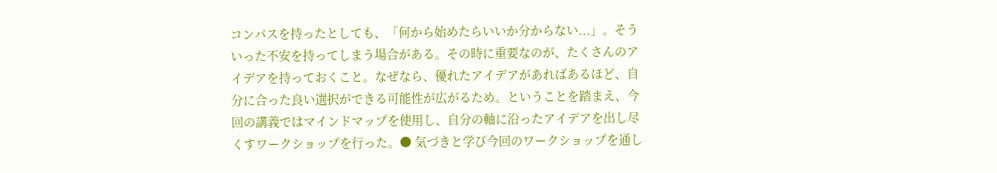コンパスを持ったとしても、「何から始めたらいいか分からない...」。そういった不安を持ってしまう場合がある。その時に重要なのが、たくさんのアイデアを持っておくこと。なぜなら、優れたアイデアがあればあるほど、自分に合った良い選択ができる可能性が広がるため。ということを踏まえ、今回の講義ではマインドマップを使用し、自分の軸に沿ったアイデアを出し尽くすワークショップを行った。● 気づきと学び今回のワークショップを通し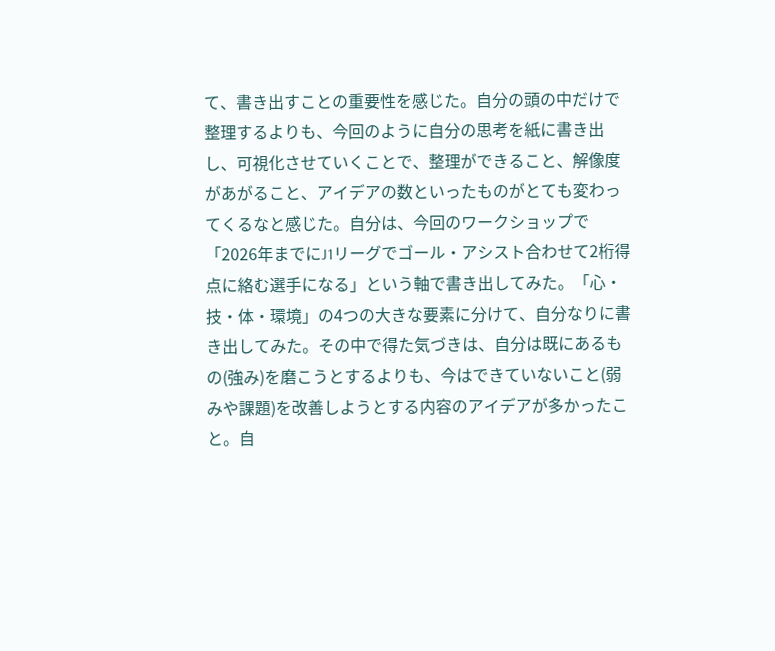て、書き出すことの重要性を感じた。自分の頭の中だけで整理するよりも、今回のように自分の思考を紙に書き出し、可視化させていくことで、整理ができること、解像度があがること、アイデアの数といったものがとても変わってくるなと感じた。自分は、今回のワークショップで「2026年までにJ1リーグでゴール・アシスト合わせて2桁得点に絡む選手になる」という軸で書き出してみた。「心・技・体・環境」の4つの大きな要素に分けて、自分なりに書き出してみた。その中で得た気づきは、自分は既にあるもの(強み)を磨こうとするよりも、今はできていないこと(弱みや課題)を改善しようとする内容のアイデアが多かったこと。自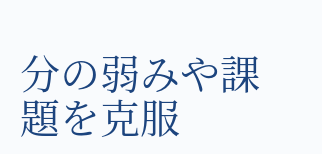分の弱みや課題を克服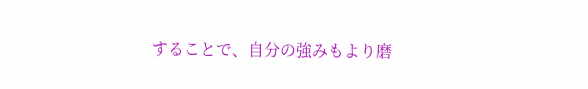することで、自分の強みもより磨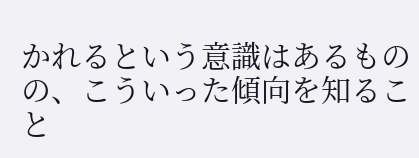かれるという意識はあるものの、こういった傾向を知ること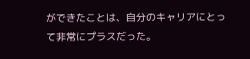ができたことは、自分のキャリアにとって非常にプラスだった。